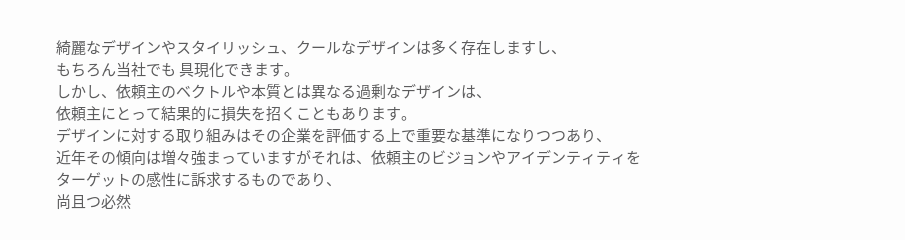綺麗なデザインやスタイリッシュ、クールなデザインは多く存在しますし、
もちろん当社でも 具現化できます。
しかし、依頼主のベクトルや本質とは異なる過剰なデザインは、
依頼主にとって結果的に損失を招くこともあります。
デザインに対する取り組みはその企業を評価する上で重要な基準になりつつあり、
近年その傾向は増々強まっていますがそれは、依頼主のビジョンやアイデンティティを
ターゲットの感性に訴求するものであり、
尚且つ必然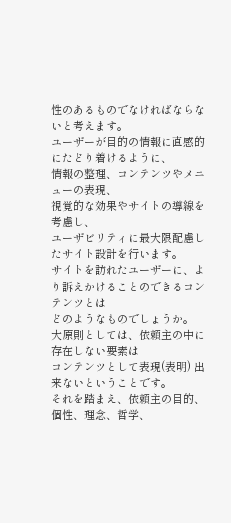性のあるものでなければならないと考えます。
ユーザーが目的の情報に直感的にたどり着けるように、
情報の整理、コンテンツやメニューの表現、
視覚的な効果やサイトの導線を考慮し、
ユーザビリティに最大限配慮したサイト設計を行います。
サイトを訪れたユーザーに、より訴えかけることのできるコンテンツとは
どのようなものでしょうか。
大原則としては、依頼主の中に存在しない要素は
コンテンツとして表現(表明) 出来ないということです。
それを踏まえ、依頼主の目的、個性、理念、哲学、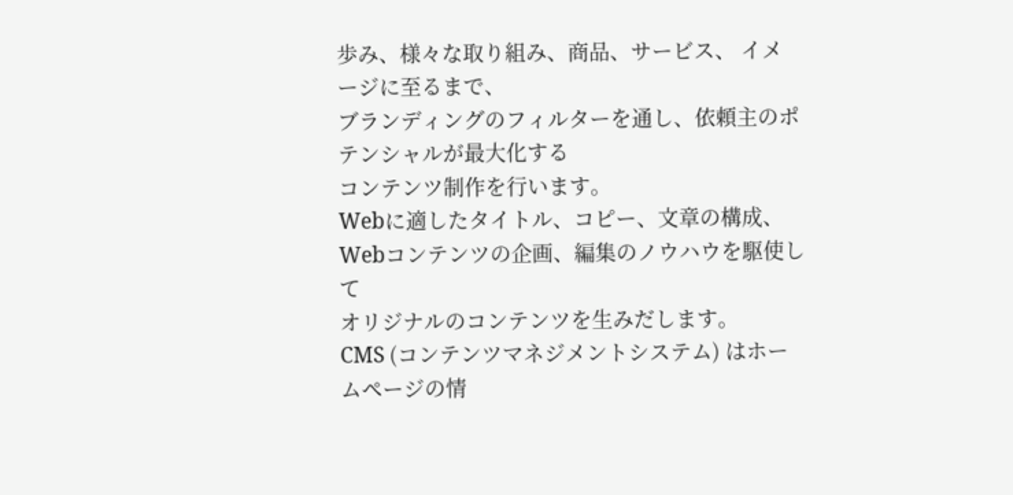歩み、様々な取り組み、商品、サービス、 イメージに至るまで、
ブランディングのフィルターを通し、依頼主のポテンシャルが最大化する
コンテンツ制作を行います。
Webに適したタイトル、コピー、文章の構成、
Webコンテンツの企画、編集のノウハウを駆使して
オリジナルのコンテンツを生みだします。
CMS (コンテンツマネジメントシステム) はホームページの情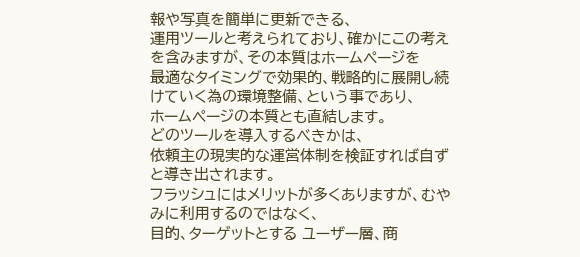報や写真を簡単に更新できる、
運用ツールと考えられており、確かにこの考えを含みますが、その本質はホームページを
最適なタイミングで効果的、戦略的に展開し続けていく為の環境整備、という事であり、
ホームページの本質とも直結します。
どのツールを導入するべきかは、
依頼主の現実的な運営体制を検証すれば自ずと導き出されます。
フラッシュにはメリットが多くありますが、むやみに利用するのではなく、
目的、ターゲットとする ユーザー層、商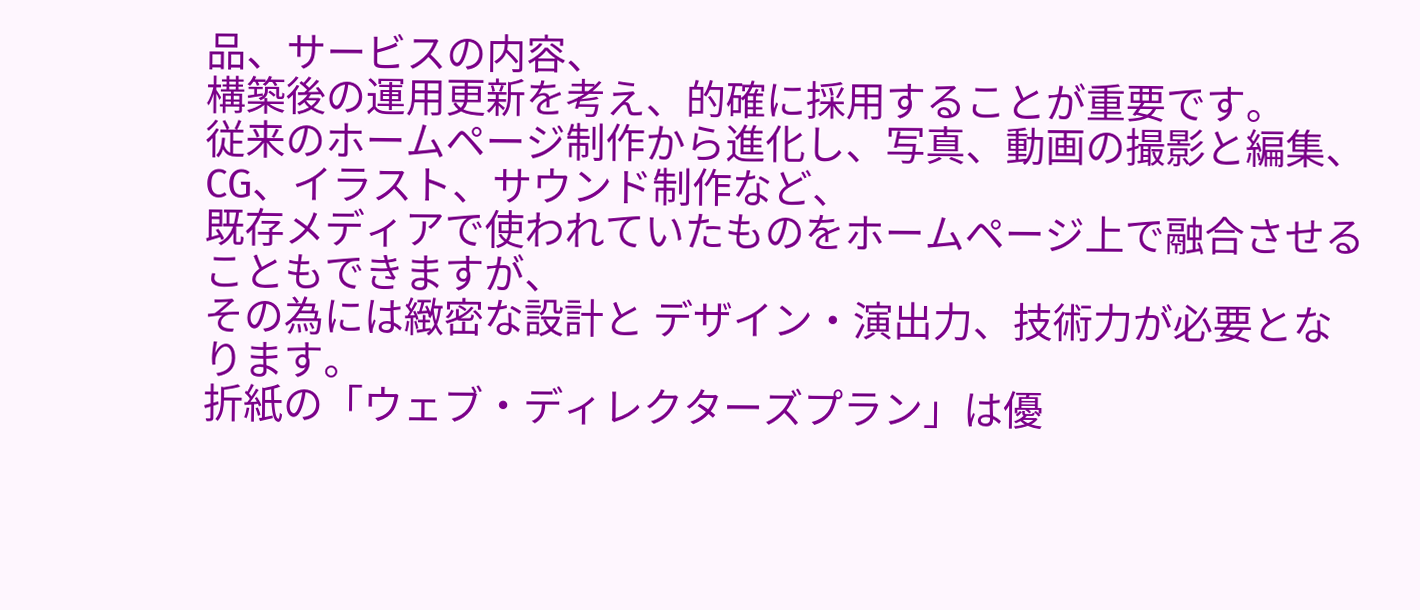品、サービスの内容、
構築後の運用更新を考え、的確に採用することが重要です。
従来のホームページ制作から進化し、写真、動画の撮影と編集、
CG、イラスト、サウンド制作など、
既存メディアで使われていたものをホームページ上で融合させることもできますが、
その為には緻密な設計と デザイン・演出力、技術力が必要となります。
折紙の「ウェブ・ディレクターズプラン」は優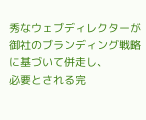秀なウェブディレクターが
御社のブランディング戦略に基づいて併走し、
必要とされる完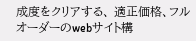成度をクリアする、 適正価格、フルオーダーのwebサイト構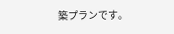築プランです。